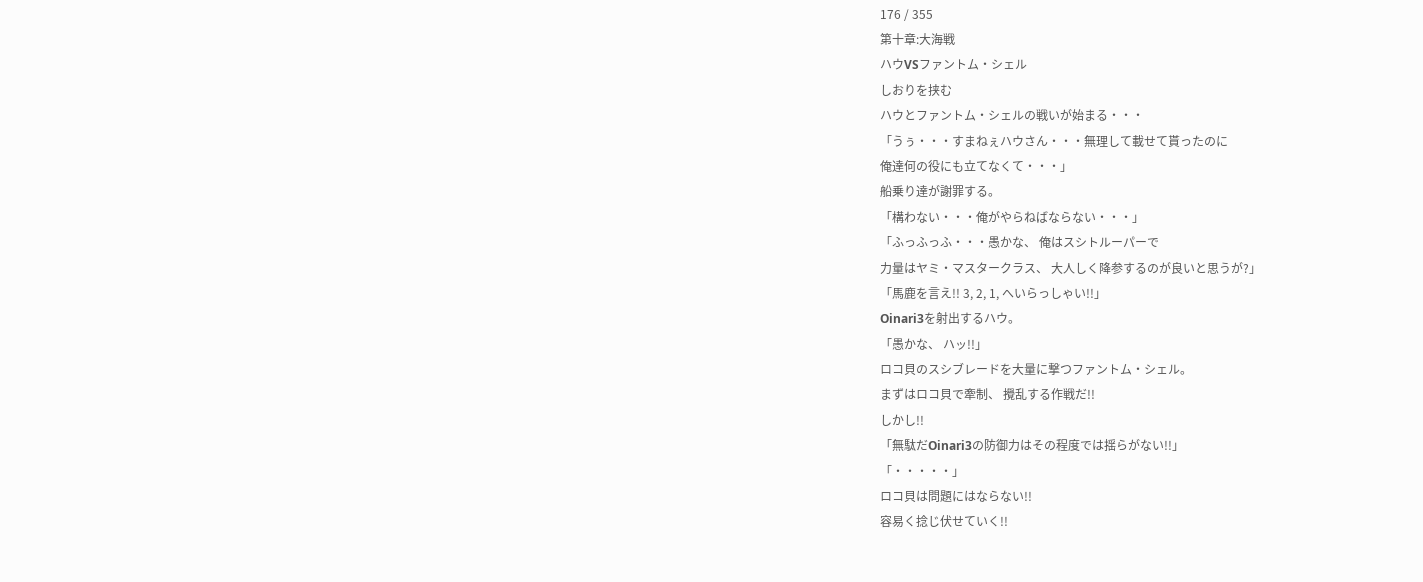176 / 355
第十章:大海戦
ハウVSファントム・シェル
しおりを挟む
ハウとファントム・シェルの戦いが始まる・・・
「うぅ・・・すまねぇハウさん・・・無理して載せて貰ったのに
俺達何の役にも立てなくて・・・」
船乗り達が謝罪する。
「構わない・・・俺がやらねばならない・・・」
「ふっふっふ・・・愚かな、 俺はスシトルーパーで
力量はヤミ・マスタークラス、 大人しく降参するのが良いと思うが?」
「馬鹿を言え!! 3, 2, 1, へいらっしゃい!!」
Oinari3を射出するハウ。
「愚かな、 ハッ!!」
ロコ貝のスシブレードを大量に撃つファントム・シェル。
まずはロコ貝で牽制、 攪乱する作戦だ!!
しかし!!
「無駄だOinari3の防御力はその程度では揺らがない!!」
「・・・・・」
ロコ貝は問題にはならない!!
容易く捻じ伏せていく!!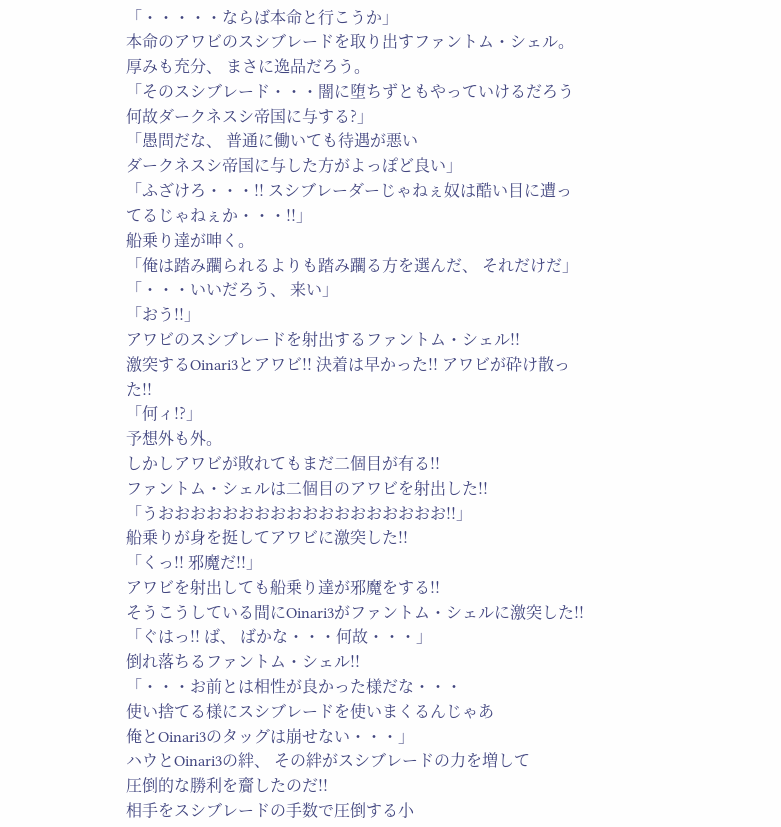「・・・・・ならば本命と行こうか」
本命のアワビのスシブレードを取り出すファントム・シェル。
厚みも充分、 まさに逸品だろう。
「そのスシブレード・・・闇に堕ちずともやっていけるだろう
何故ダークネスシ帝国に与する?」
「愚問だな、 普通に働いても待遇が悪い
ダークネスシ帝国に与した方がよっぽど良い」
「ふざけろ・・・!! スシブレーダーじゃねぇ奴は酷い目に遭ってるじゃねぇか・・・!!」
船乗り達が呻く。
「俺は踏み躙られるよりも踏み躙る方を選んだ、 それだけだ」
「・・・いいだろう、 来い」
「おう!!」
アワビのスシブレードを射出するファントム・シェル!!
激突するOinari3とアワビ!! 決着は早かった!! アワビが砕け散った!!
「何ィ!?」
予想外も外。
しかしアワビが敗れてもまだ二個目が有る!!
ファントム・シェルは二個目のアワビを射出した!!
「うおおおおおおおおおおおおおおおおおお!!」
船乗りが身を挺してアワビに激突した!!
「くっ!! 邪魔だ!!」
アワビを射出しても船乗り達が邪魔をする!!
そうこうしている間にOinari3がファントム・シェルに激突した!!
「ぐはっ!! ば、 ばかな・・・何故・・・」
倒れ落ちるファントム・シェル!!
「・・・お前とは相性が良かった様だな・・・
使い捨てる様にスシブレードを使いまくるんじゃあ
俺とOinari3のタッグは崩せない・・・」
ハウとOinari3の絆、 その絆がスシブレードの力を増して
圧倒的な勝利を齎したのだ!!
相手をスシブレードの手数で圧倒する小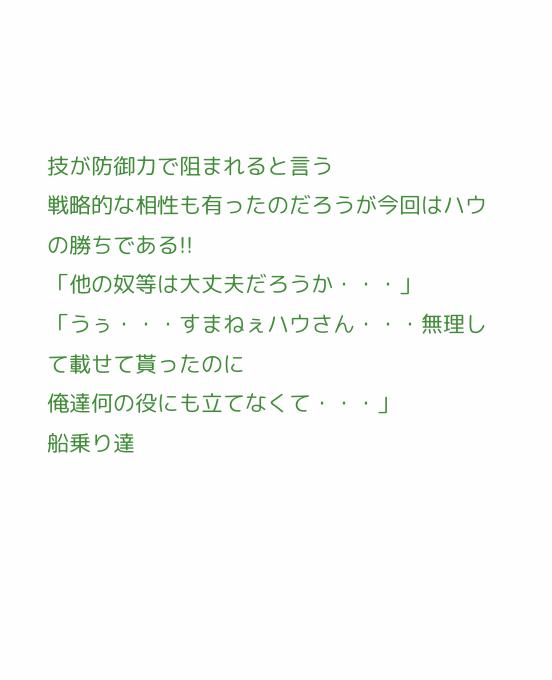技が防御力で阻まれると言う
戦略的な相性も有ったのだろうが今回はハウの勝ちである!!
「他の奴等は大丈夫だろうか・・・」
「うぅ・・・すまねぇハウさん・・・無理して載せて貰ったのに
俺達何の役にも立てなくて・・・」
船乗り達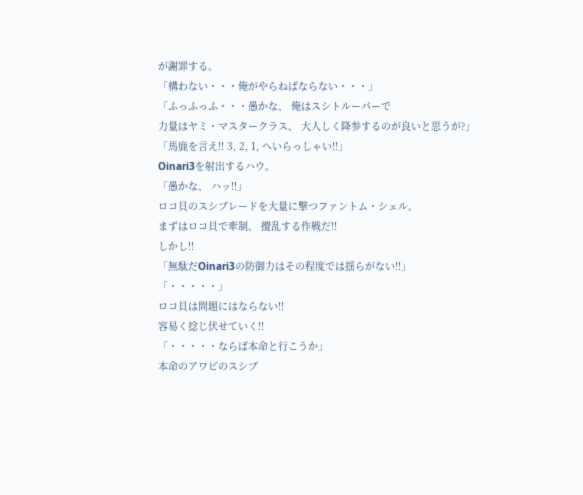が謝罪する。
「構わない・・・俺がやらねばならない・・・」
「ふっふっふ・・・愚かな、 俺はスシトルーパーで
力量はヤミ・マスタークラス、 大人しく降参するのが良いと思うが?」
「馬鹿を言え!! 3, 2, 1, へいらっしゃい!!」
Oinari3を射出するハウ。
「愚かな、 ハッ!!」
ロコ貝のスシブレードを大量に撃つファントム・シェル。
まずはロコ貝で牽制、 攪乱する作戦だ!!
しかし!!
「無駄だOinari3の防御力はその程度では揺らがない!!」
「・・・・・」
ロコ貝は問題にはならない!!
容易く捻じ伏せていく!!
「・・・・・ならば本命と行こうか」
本命のアワビのスシブ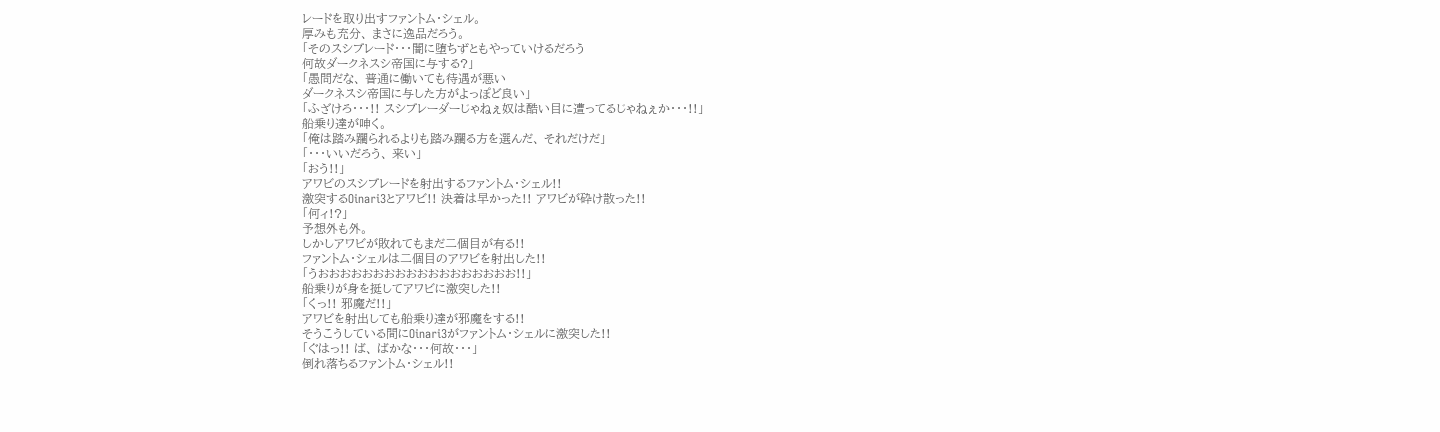レードを取り出すファントム・シェル。
厚みも充分、 まさに逸品だろう。
「そのスシブレード・・・闇に堕ちずともやっていけるだろう
何故ダークネスシ帝国に与する?」
「愚問だな、 普通に働いても待遇が悪い
ダークネスシ帝国に与した方がよっぽど良い」
「ふざけろ・・・!! スシブレーダーじゃねぇ奴は酷い目に遭ってるじゃねぇか・・・!!」
船乗り達が呻く。
「俺は踏み躙られるよりも踏み躙る方を選んだ、 それだけだ」
「・・・いいだろう、 来い」
「おう!!」
アワビのスシブレードを射出するファントム・シェル!!
激突するOinari3とアワビ!! 決着は早かった!! アワビが砕け散った!!
「何ィ!?」
予想外も外。
しかしアワビが敗れてもまだ二個目が有る!!
ファントム・シェルは二個目のアワビを射出した!!
「うおおおおおおおおおおおおおおおおおお!!」
船乗りが身を挺してアワビに激突した!!
「くっ!! 邪魔だ!!」
アワビを射出しても船乗り達が邪魔をする!!
そうこうしている間にOinari3がファントム・シェルに激突した!!
「ぐはっ!! ば、 ばかな・・・何故・・・」
倒れ落ちるファントム・シェル!!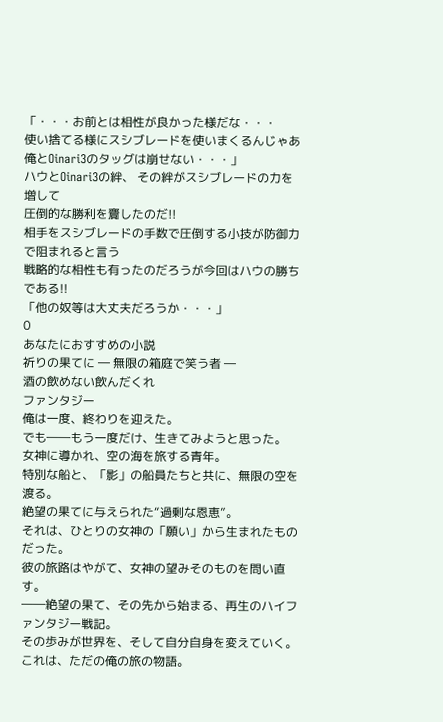「・・・お前とは相性が良かった様だな・・・
使い捨てる様にスシブレードを使いまくるんじゃあ
俺とOinari3のタッグは崩せない・・・」
ハウとOinari3の絆、 その絆がスシブレードの力を増して
圧倒的な勝利を齎したのだ!!
相手をスシブレードの手数で圧倒する小技が防御力で阻まれると言う
戦略的な相性も有ったのだろうが今回はハウの勝ちである!!
「他の奴等は大丈夫だろうか・・・」
0
あなたにおすすめの小説
祈りの果てに ― 無限の箱庭で笑う者 ―
酒の飲めない飲んだくれ
ファンタジー
俺は一度、終わりを迎えた。
でも――もう一度だけ、生きてみようと思った。
女神に導かれ、空の海を旅する青年。
特別な船と、「影」の船員たちと共に、無限の空を渡る。
絶望の果てに与えられた“過剰な恩恵”。
それは、ひとりの女神の「願い」から生まれたものだった。
彼の旅路はやがて、女神の望みそのものを問い直す。
――絶望の果て、その先から始まる、再生のハイファンタジー戦記。
その歩みが世界を、そして自分自身を変えていく。
これは、ただの俺の旅の物語。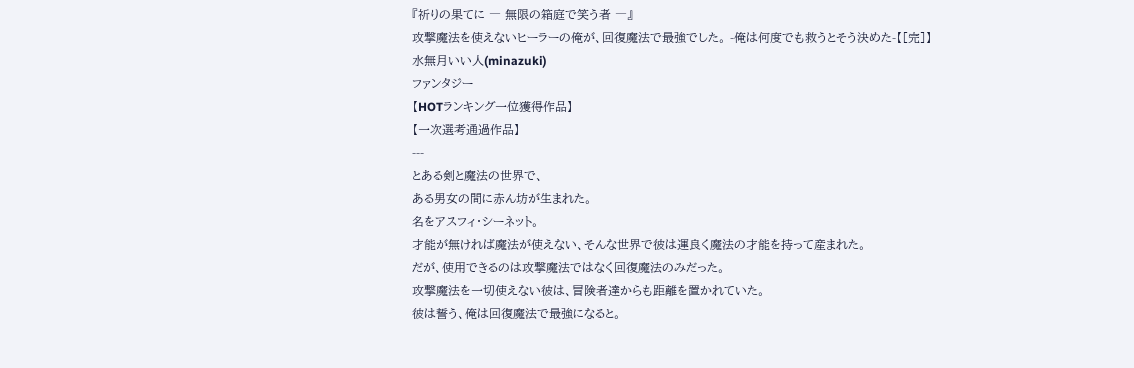『祈りの果てに ― 無限の箱庭で笑う者 ―』
攻撃魔法を使えないヒーラーの俺が、回復魔法で最強でした。 -俺は何度でも救うとそう決めた-【[完]】
水無月いい人(minazuki)
ファンタジー
【HOTランキング一位獲得作品】
【一次選考通過作品】
---
とある剣と魔法の世界で、
ある男女の間に赤ん坊が生まれた。
名をアスフィ・シーネット。
才能が無ければ魔法が使えない、そんな世界で彼は運良く魔法の才能を持って産まれた。
だが、使用できるのは攻撃魔法ではなく回復魔法のみだった。
攻撃魔法を一切使えない彼は、冒険者達からも距離を置かれていた。
彼は誓う、俺は回復魔法で最強になると。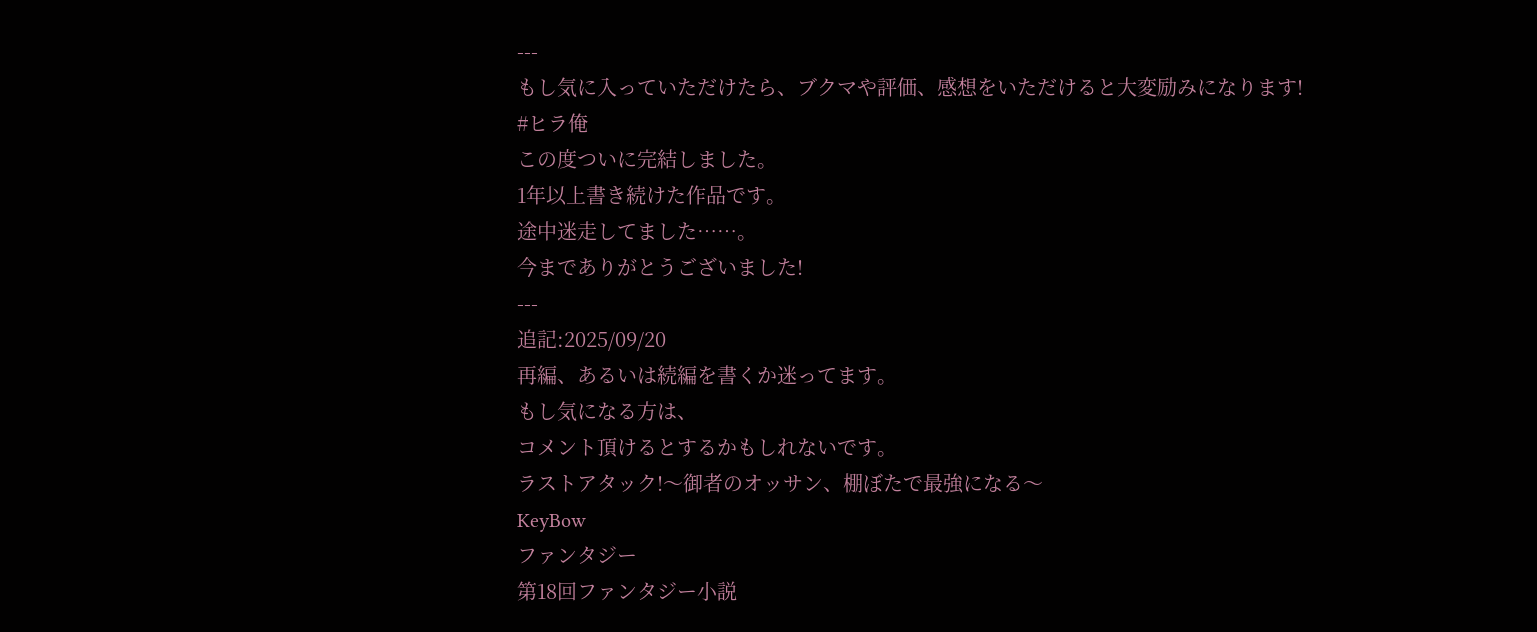---
もし気に入っていただけたら、ブクマや評価、感想をいただけると大変励みになります!
#ヒラ俺
この度ついに完結しました。
1年以上書き続けた作品です。
途中迷走してました……。
今までありがとうございました!
---
追記:2025/09/20
再編、あるいは続編を書くか迷ってます。
もし気になる方は、
コメント頂けるとするかもしれないです。
ラストアタック!〜御者のオッサン、棚ぼたで最強になる〜
KeyBow
ファンタジー
第18回ファンタジー小説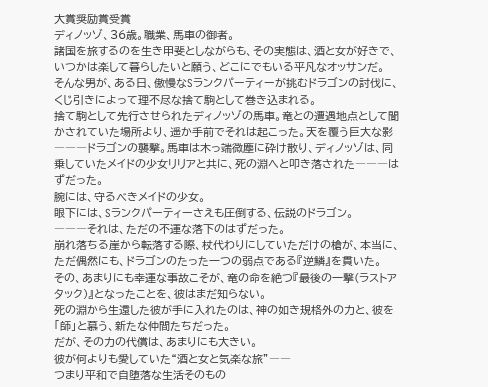大賞奨励賞受賞
ディノッゾ、36歳。職業、馬車の御者。
諸国を旅するのを生き甲斐としながらも、その実態は、酒と女が好きで、いつかは楽して暮らしたいと願う、どこにでもいる平凡なオッサンだ。
そんな男が、ある日、傲慢なSランクパーティーが挑むドラゴンの討伐に、くじ引きによって理不尽な捨て駒として巻き込まれる。
捨て駒として先行させられたディノッゾの馬車。竜との遭遇地点として聞かされていた場所より、遥か手前でそれは起こった。天を覆う巨大な影―――ドラゴンの襲撃。馬車は木っ端微塵に砕け散り、ディノッゾは、同乗していたメイドの少女リリアと共に、死の淵へと叩き落された―――はずだった。
腕には、守るべきメイドの少女。
眼下には、Sランクパーティーさえも圧倒する、伝説のドラゴン。
―――それは、ただの不運な落下のはずだった。
崩れ落ちる崖から転落する際、杖代わりにしていただけの槍が、本当に、ただ偶然にも、ドラゴンのたった一つの弱点である『逆鱗』を貫いた。
その、あまりにも幸運な事故こそが、竜の命を絶つ『最後の一撃(ラストアタック)』となったことを、彼はまだ知らない。
死の淵から生還した彼が手に入れたのは、神の如き規格外の力と、彼を「師」と慕う、新たな仲間たちだった。
だが、その力の代償は、あまりにも大きい。
彼が何よりも愛していた“酒と女と気楽な旅”――
つまり平和で自堕落な生活そのもの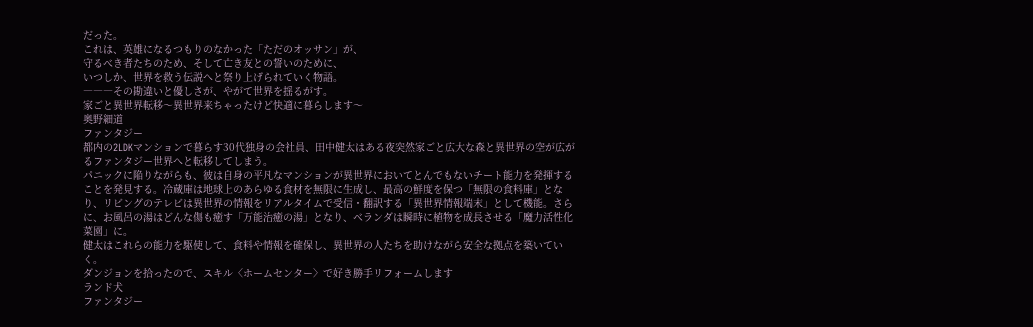だった。
これは、英雄になるつもりのなかった「ただのオッサン」が、
守るべき者たちのため、そして亡き友との誓いのために、
いつしか、世界を救う伝説へと祭り上げられていく物語。
―――その勘違いと優しさが、やがて世界を揺るがす。
家ごと異世界転移〜異世界来ちゃったけど快適に暮らします〜
奥野細道
ファンタジー
都内の2LDKマンションで暮らす30代独身の会社員、田中健太はある夜突然家ごと広大な森と異世界の空が広がるファンタジー世界へと転移してしまう。
パニックに陥りながらも、彼は自身の平凡なマンションが異世界においてとんでもないチート能力を発揮することを発見する。冷蔵庫は地球上のあらゆる食材を無限に生成し、最高の鮮度を保つ「無限の食料庫」となり、リビングのテレビは異世界の情報をリアルタイムで受信・翻訳する「異世界情報端末」として機能。さらに、お風呂の湯はどんな傷も癒す「万能治癒の湯」となり、ベランダは瞬時に植物を成長させる「魔力活性化菜園」に。
健太はこれらの能力を駆使して、食料や情報を確保し、異世界の人たちを助けながら安全な拠点を築いていく。
ダンジョンを拾ったので、スキル〈ホームセンター〉で好き勝手リフォームします
ランド犬
ファンタジー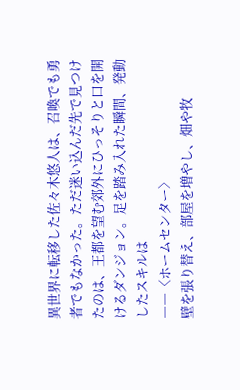異世界に転移した佐々木悠人は、召喚でも勇者でもなかった。ただ迷い込んだ先で見つけたのは、王都を望む郊外にひっそりと口を開けるダンジョン。足を踏み入れた瞬間、発動したスキルは
――〈ホームセンター〉
壁を張り替え、部屋を増やし、畑や牧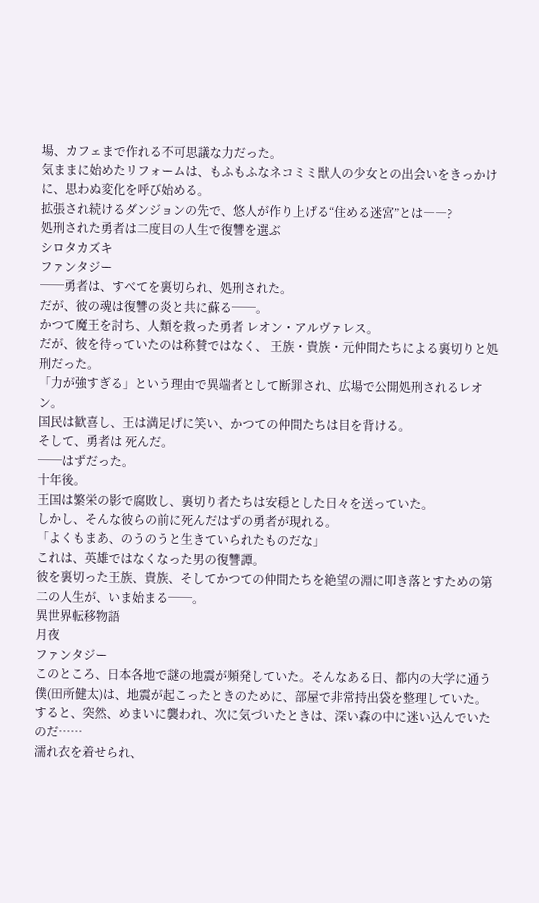場、カフェまで作れる不可思議な力だった。
気ままに始めたリフォームは、もふもふなネコミミ獣人の少女との出会いをきっかけに、思わぬ変化を呼び始める。
拡張され続けるダンジョンの先で、悠人が作り上げる“住める迷宮”とは――?
処刑された勇者は二度目の人生で復讐を選ぶ
シロタカズキ
ファンタジー
──勇者は、すべてを裏切られ、処刑された。
だが、彼の魂は復讐の炎と共に蘇る──。
かつて魔王を討ち、人類を救った勇者 レオン・アルヴァレス。
だが、彼を待っていたのは称賛ではなく、 王族・貴族・元仲間たちによる裏切りと処刑だった。
「力が強すぎる」という理由で異端者として断罪され、広場で公開処刑されるレオン。
国民は歓喜し、王は満足げに笑い、かつての仲間たちは目を背ける。
そして、勇者は 死んだ。
──はずだった。
十年後。
王国は繁栄の影で腐敗し、裏切り者たちは安穏とした日々を送っていた。
しかし、そんな彼らの前に死んだはずの勇者が現れる。
「よくもまあ、のうのうと生きていられたものだな」
これは、英雄ではなくなった男の復讐譚。
彼を裏切った王族、貴族、そしてかつての仲間たちを絶望の淵に叩き落とすための第二の人生が、いま始まる──。
異世界転移物語
月夜
ファンタジー
このところ、日本各地で謎の地震が頻発していた。そんなある日、都内の大学に通う僕(田所健太)は、地震が起こったときのために、部屋で非常持出袋を整理していた。すると、突然、めまいに襲われ、次に気づいたときは、深い森の中に迷い込んでいたのだ……
濡れ衣を着せられ、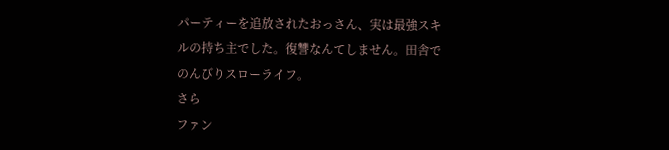パーティーを追放されたおっさん、実は最強スキルの持ち主でした。復讐なんてしません。田舎でのんびりスローライフ。
さら
ファン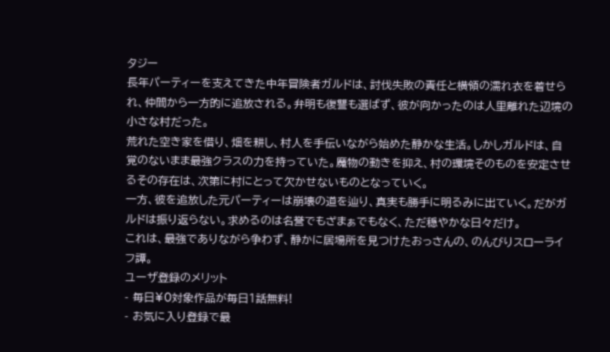タジー
長年パーティーを支えてきた中年冒険者ガルドは、討伐失敗の責任と横領の濡れ衣を着せられ、仲間から一方的に追放される。弁明も復讐も選ばず、彼が向かったのは人里離れた辺境の小さな村だった。
荒れた空き家を借り、畑を耕し、村人を手伝いながら始めた静かな生活。しかしガルドは、自覚のないまま最強クラスの力を持っていた。魔物の動きを抑え、村の環境そのものを安定させるその存在は、次第に村にとって欠かせないものとなっていく。
一方、彼を追放した元パーティーは崩壊の道を辿り、真実も勝手に明るみに出ていく。だがガルドは振り返らない。求めるのは名誉でもざまぁでもなく、ただ穏やかな日々だけ。
これは、最強でありながら争わず、静かに居場所を見つけたおっさんの、のんびりスローライフ譚。
ユーザ登録のメリット
- 毎日¥0対象作品が毎日1話無料!
- お気に入り登録で最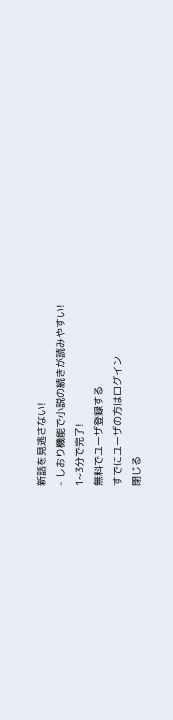新話を見逃さない!
- しおり機能で小説の続きが読みやすい!
1~3分で完了!
無料でユーザ登録する
すでにユーザの方はログイン
閉じる